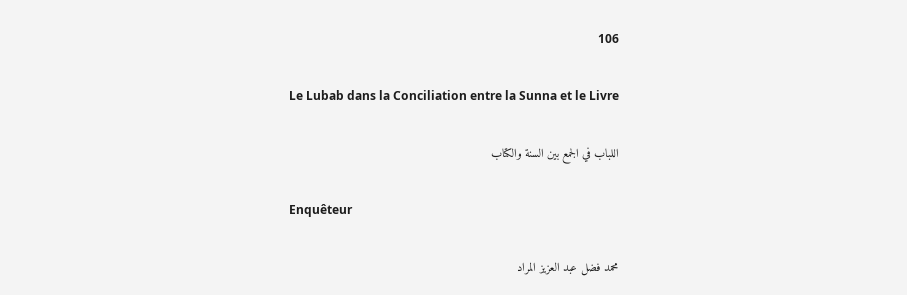106

Le Lubab dans la Conciliation entre la Sunna et le Livre

اللباب في الجمع بين السنة والكتاب

Enquêteur

محمد فضل عبد العزيز المراد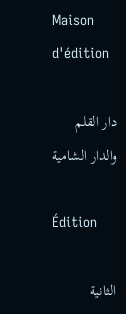Maison d'édition

دار القلم والدار الشامية

Édition

الثانية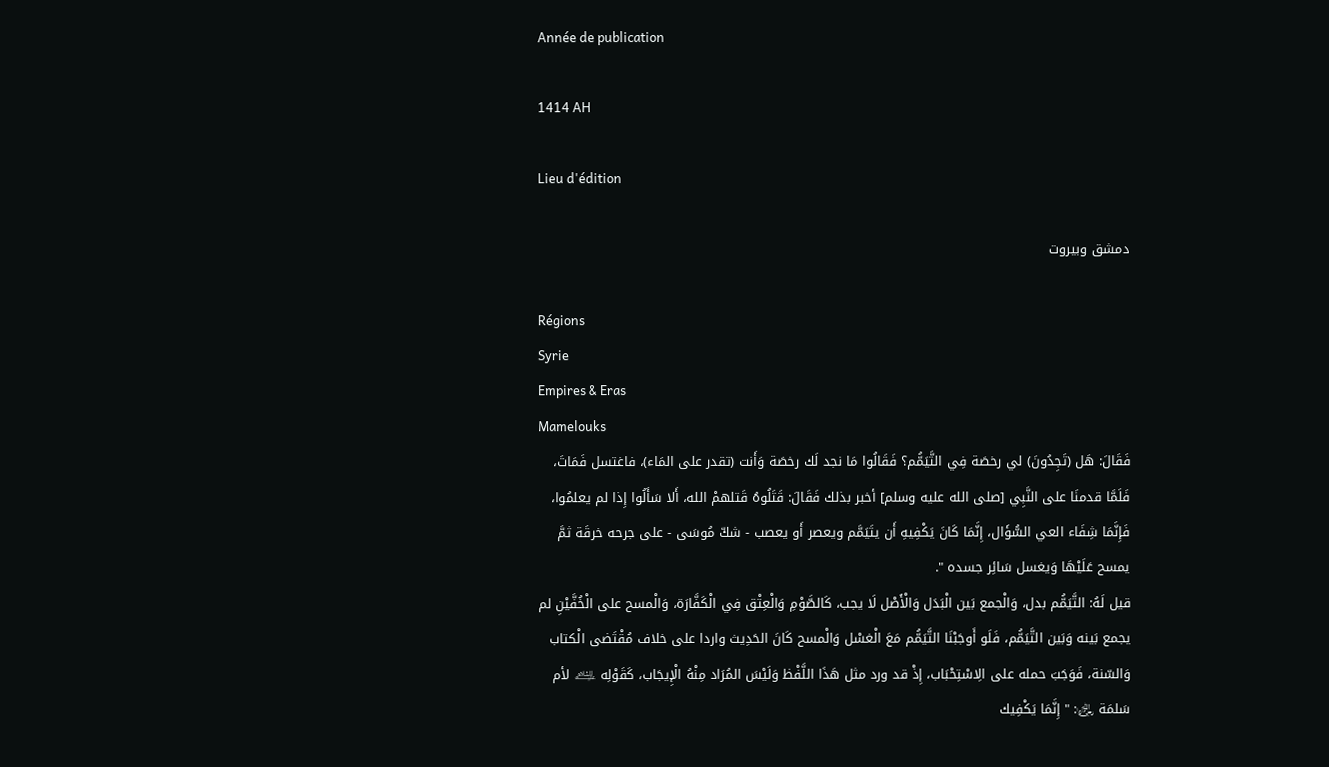Année de publication

1414 AH

Lieu d'édition

دمشق وبيروت

Régions
Syrie
Empires & Eras
Mamelouks
فَقَالَ: هَل (تَجِدُونَ) لي رخصَة فِي التَّيَمُّم؟ فَقَالُوا مَا نجد لَك رخصَة وَأَنت (تقدر على المَاء)، فاغتسل فَمَاتَ، فَلَمَّا قدمنَا على النَّبِي [صلى الله عليه وسلم] أخبر بذلك فَقَالَ: قَتَلُوهُ قَتلهمْ الله، أَلا سَأَلُوا إِذا لم يعلمُوا، فَإِنَّمَا شِفَاء العي السُّؤَال، إِنَّمَا كَانَ يَكْفِيهِ أَن يتَيَمَّم ويعصر أَو يعصب - شكّ مُوسَى - على جرحه خرقَة ثمَّ يمسح عَلَيْهَا وَيغسل سَائِر جسده ".
قيل لَهُ: التَّيَمُّم بدل، وَالْجمع بَين الْبَدَل وَالْأَصْل لَا يجب، كَالصَّوْمِ وَالْعِتْق فِي الْكَفَّارَة، وَالْمسح على الْخُفَّيْنِ لم يجمع بَينه وَبَين التَّيَمُّم، فَلَو أَوجَبْنَا التَّيَمُّم مَعَ الْغسْل وَالْمسح كَانَ الحَدِيث واردا على خلاف مُقْتَضى الْكتاب وَالسّنة، فَوَجَبَ حمله على الِاسْتِحْبَاب، إِذْ قد ورد مثل هَذَا اللَّفْظ وَلَيْسَ المُرَاد مِنْهُ الْإِيجَاب، كَقَوْلِه ﵇ لأم سَلمَة ﵂: " إِنَّمَا يَكْفِيك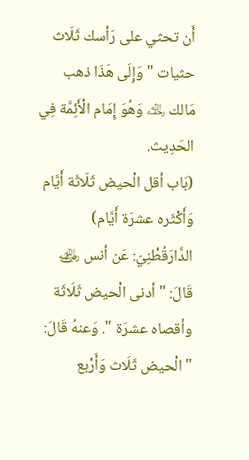أَن تحثي على رَأسك ثَلَاث حثيات " وَإِلَى هَذَا ذهب مَالك ﵀ وَهُوَ إِمَام الْأَئِمَّة فِي الحَدِيث.
(بَاب أقل الْحيض ثَلَاثَة أَيَّام وَأَكْثَره عشرَة أَيَّام)
الدَّارَقُطْنِيّ: عَن أنس ﵁ قَالَ: " أدنى الْحيض ثَلَاثَة وأقصاه عشرَة ". وَعنهُ قَالَ: " الْحيض ثَلَاث وَأَرْبع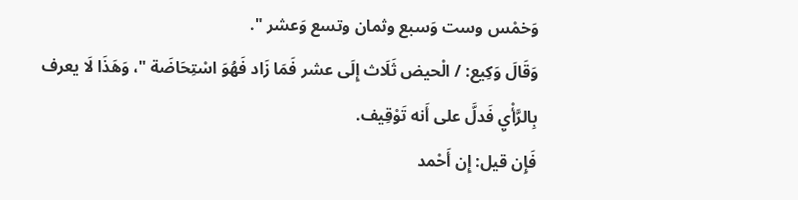وَخمْس وست وَسبع وثمان وتسع وَعشر ".
وَقَالَ وَكِيع: / الْحيض ثَلَاث إِلَى عشر فَمَا زَاد فَهُوَ اسْتِحَاضَة "، وَهَذَا لَا يعرف بِالرَّأْيِ فَدلَّ على أَنه تَوْقِيف.
فَإِن قيل: إِن أَحْمد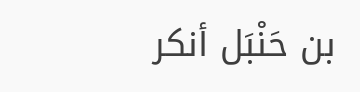بن حَنْبَل أنكر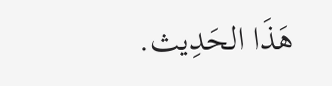هَذَا الحَدِيث.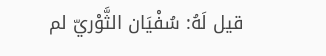قيل لَهُ: سُفْيَان الثَّوْريّ لم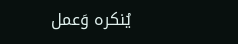يُنكره وَعمل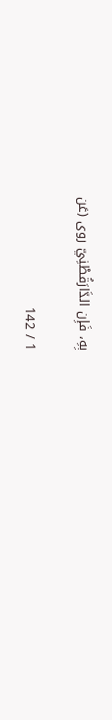بِهِ، فَإِن الدَّارَقُطْنِيّ روى (عَن

1 / 142